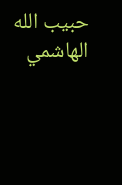حبيب الله الهاشمي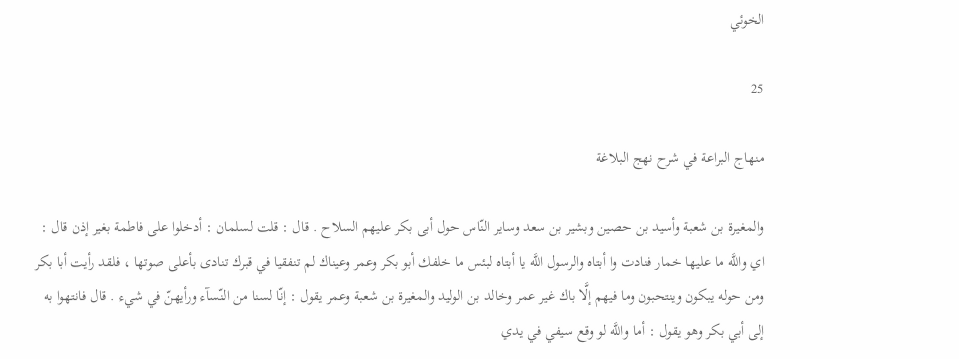الخوئي

25

منهاج البراعة في شرح نهج البلاغة

والمغيرة بن شعبة وأسيد بن حصين وبشير بن سعد وساير النّاس حول أبى بكر عليهم السلاح . قال : قلت لسلمان : أدخلوا على فاطمة بغير إذن قال : اي واللَّه ما عليها خمار فنادت وا أبتاه والرسول اللَّه يا أبتاه لبئس ما خلفك أبو بكر وعمر وعيناك لم تنفقيا في قبرك تنادى بأعلى صوتها ، فلقد رأيت أبا بكر ومن حوله يبكون وينتحبون وما فيهم إلَّا باك غير عمر وخالد بن الوليد والمغيرة بن شعبة وعمر يقول : إنّا لسنا من النّسآء ورأيهنّ في شيء . قال فانتهوا به إلى أبي بكر وهو يقول : أما واللَّه لو وقع سيفي في يدي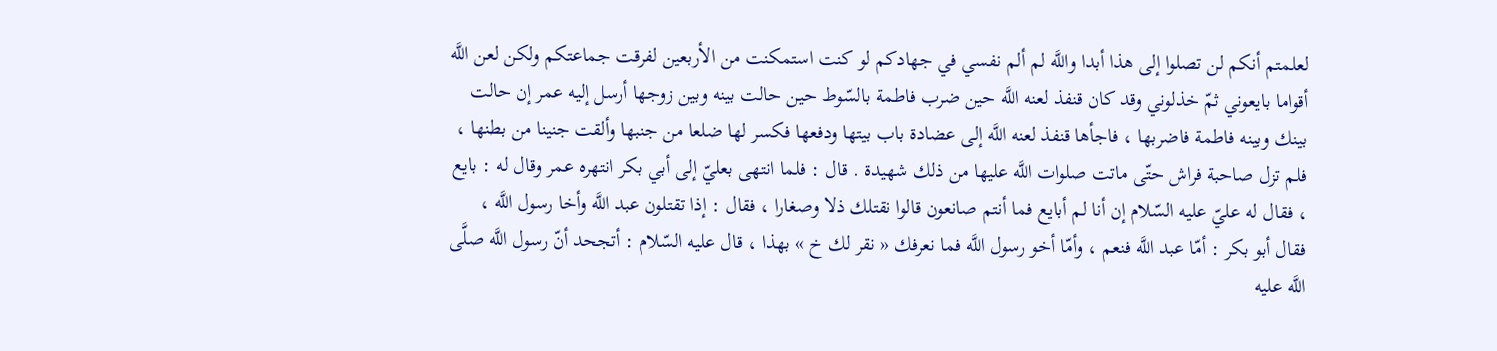لعلمتم أنكم لن تصلوا إلى هذا أبدا واللَّه لم ألم نفسي في جهادكم لو كنت استمكنت من الأربعين لفرقت جماعتكم ولكن لعن اللَّه أقواما بايعوني ثمّ خذلوني وقد كان قنفذ لعنه اللَّه حين ضرب فاطمة بالسّوط حين حالت بينه وبين زوجها أرسل إليه عمر إن حالت بينك وبينه فاطمة فاضربها ، فاجأها قنفذ لعنه اللَّه إلى عضادة باب بيتها ودفعها فكسر لها ضلعا من جنبها وألقت جنينا من بطنها ، فلم تزل صاحبة فراش حتّى ماتت صلوات اللَّه عليها من ذلك شهيدة . قال : فلما انتهى بعليّ إلى أبي بكر انتهره عمر وقال له : بايع ، فقال له عليّ عليه السّلام إن أنا لم أبايع فما أنتم صانعون قالوا نقتلك ذلا وصغارا ، فقال : إذا تقتلون عبد اللَّه وأخا رسول اللَّه ، فقال أبو بكر : أمّا عبد اللَّه فنعم ، وأمّا أخو رسول اللَّه فما نعرفك « نقر لك خ » بهذا ، قال عليه السّلام : أتجحد أنّ رسول اللَّه صلَّى اللَّه عليه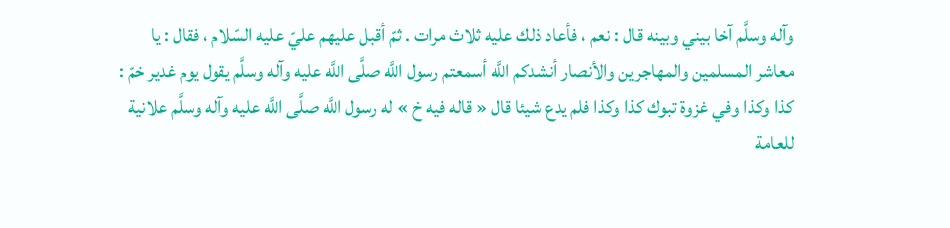وآله وسلَّم آخا بيني وبينه قال : نعم ، فأعاد ذلك عليه ثلاث مرات . ثمّ أقبل عليهم عليّ عليه السّلام ، فقال : يا معاشر المسلمين والمهاجرين والأنصار أنشدكم اللَّه أسمعتم رسول اللَّه صلَّى اللَّه عليه وآله وسلَّم يقول يوم غدير خمّ : كذا وكذا وفي غزوة تبوك كذا وكذا فلم يدع شيئا قال « قاله فيه خ » له رسول اللَّه صلَّى اللَّه عليه وآله وسلَّم علانية للعامة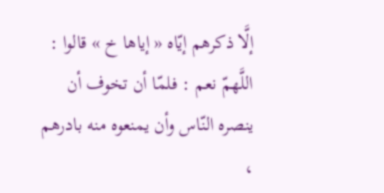إلَّا ذكرهم إيّاه « إياها خ » قالوا : اللَّهمّ نعم : فلمّا أن تخوف أن ينصره النّاس وأن يمنعوه منه بادرهم ،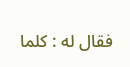فقال له : كلما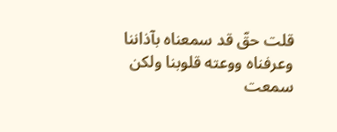قلت حقّ قد سمعناه بآذاننا وعرفناه ووعته قلوبنا ولكن سمعت